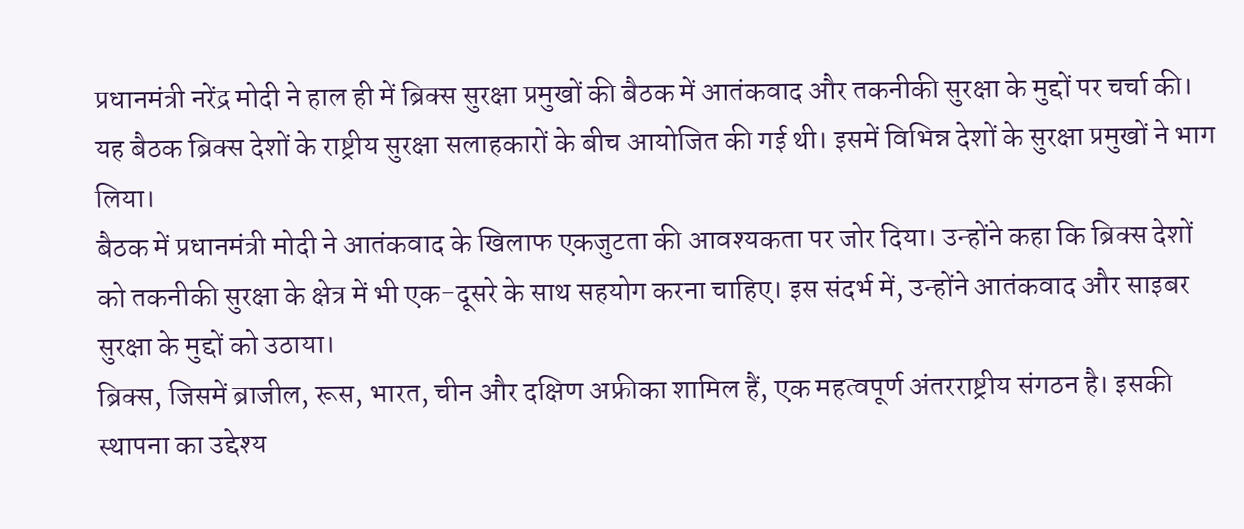प्रधानमंत्री नरेंद्र मोदी ने हाल ही में ब्रिक्स सुरक्षा प्रमुखों की बैठक में आतंकवाद और तकनीकी सुरक्षा के मुद्दों पर चर्चा की। यह बैठक ब्रिक्स देशों के राष्ट्रीय सुरक्षा सलाहकारों के बीच आयोजित की गई थी। इसमें विभिन्न देशों के सुरक्षा प्रमुखों ने भाग लिया।
बैठक में प्रधानमंत्री मोदी ने आतंकवाद के खिलाफ एकजुटता की आवश्यकता पर जोर दिया। उन्होंने कहा कि ब्रिक्स देशों को तकनीकी सुरक्षा के क्षेत्र में भी एक-दूसरे के साथ सहयोग करना चाहिए। इस संदर्भ में, उन्होंने आतंकवाद और साइबर सुरक्षा के मुद्दों को उठाया।
ब्रिक्स, जिसमें ब्राजील, रूस, भारत, चीन और दक्षिण अफ्रीका शामिल हैं, एक महत्वपूर्ण अंतरराष्ट्रीय संगठन है। इसकी स्थापना का उद्देश्य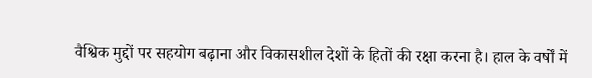वैश्विक मुद्दों पर सहयोग बढ़ाना और विकासशील देशों के हितों की रक्षा करना है। हाल के वर्षों में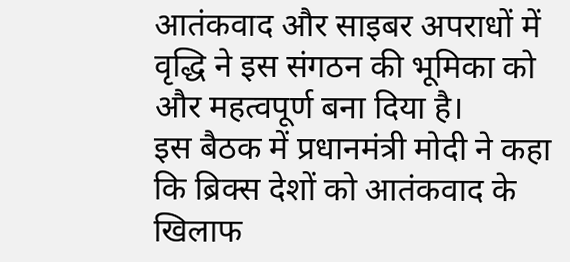आतंकवाद और साइबर अपराधों में वृद्धि ने इस संगठन की भूमिका को और महत्वपूर्ण बना दिया है।
इस बैठक में प्रधानमंत्री मोदी ने कहा कि ब्रिक्स देशों को आतंकवाद के खिलाफ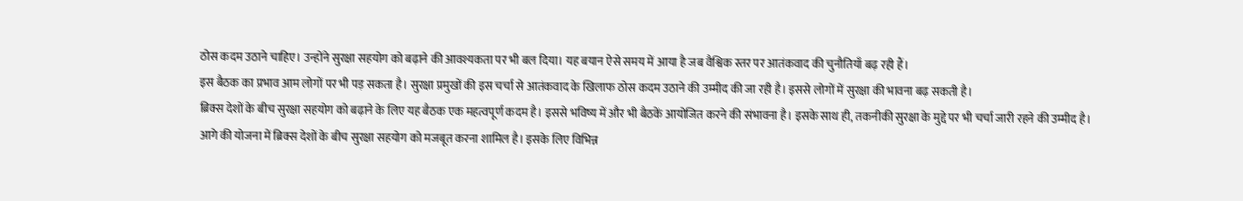ठोस कदम उठाने चाहिए। उन्होंने सुरक्षा सहयोग को बढ़ाने की आवश्यकता पर भी बल दिया। यह बयान ऐसे समय में आया है जब वैश्विक स्तर पर आतंकवाद की चुनौतियाँ बढ़ रही हैं।
इस बैठक का प्रभाव आम लोगों पर भी पड़ सकता है। सुरक्षा प्रमुखों की इस चर्चा से आतंकवाद के खिलाफ ठोस कदम उठाने की उम्मीद की जा रही है। इससे लोगों में सुरक्षा की भावना बढ़ सकती है।
ब्रिक्स देशों के बीच सुरक्षा सहयोग को बढ़ाने के लिए यह बैठक एक महत्वपूर्ण कदम है। इससे भविष्य में और भी बैठकें आयोजित करने की संभावना है। इसके साथ ही, तकनीकी सुरक्षा के मुद्दे पर भी चर्चा जारी रहने की उम्मीद है।
आगे की योजना में ब्रिक्स देशों के बीच सुरक्षा सहयोग को मजबूत करना शामिल है। इसके लिए विभिन्न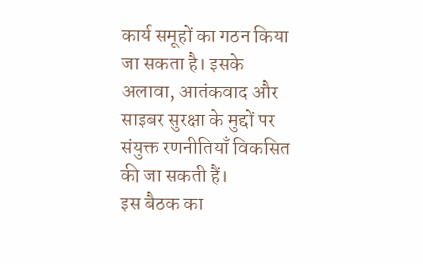कार्य समूहों का गठन किया जा सकता है। इसके अलावा, आतंकवाद और साइबर सुरक्षा के मुद्दों पर संयुक्त रणनीतियाँ विकसित की जा सकती हैं।
इस बैठक का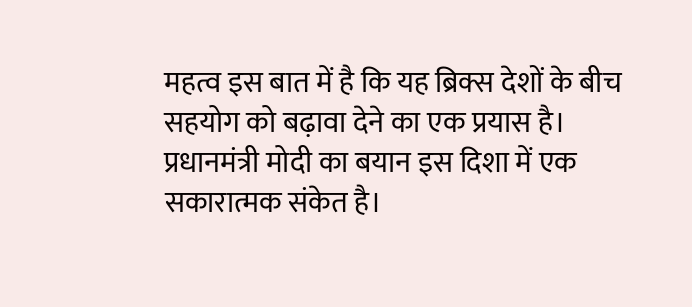महत्व इस बात में है कि यह ब्रिक्स देशों के बीच सहयोग को बढ़ावा देने का एक प्रयास है। प्रधानमंत्री मोदी का बयान इस दिशा में एक सकारात्मक संकेत है।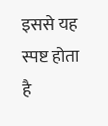इससे यह स्पष्ट होता है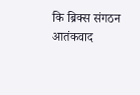कि ब्रिक्स संगठन आतंकवाद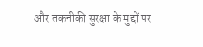और तकनीकी सुरक्षा के मुद्दों पर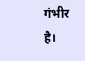गंभीर है।